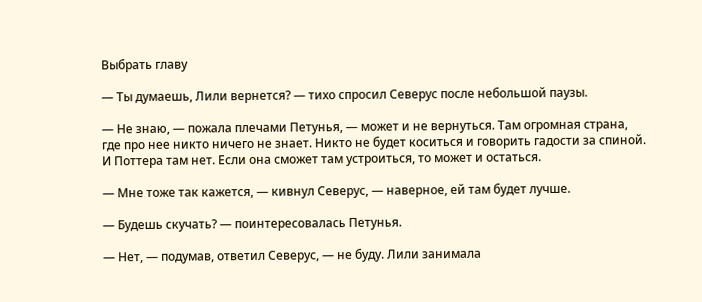Выбрать главу

— Ты думаешь, Лили вернется? — тихо спросил Северус после небольшой паузы.

— Не знаю, — пожала плечами Петунья, — может и не вернуться. Там огромная страна, где про нее никто ничего не знает. Никто не будет коситься и говорить гадости за спиной. И Поттера там нет. Если она сможет там устроиться, то может и остаться.

— Мне тоже так кажется, — кивнул Северус, — наверное, ей там будет лучше.

— Будешь скучать? — поинтересовалась Петунья.

— Нет, — подумав, ответил Северус, — не буду. Лили занимала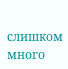слишком много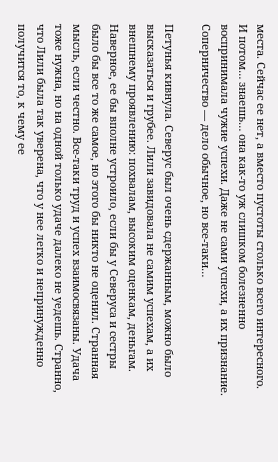места. Сейчас ее нет, а вместо пустоты столько всего интересного. И потом… знаешь… она как-то уж слишком болезненно воспринимала чужие успехи. Даже не сами успехи, а их признание. Соперничество — дело обычное, но все-таки…

Петунья кивнула. Северус был очень сдержанным, можно было высказаться и грубее. Лили завидовала не самим успехам, а их внешнему проявлению: похвалам, высоким оценкам, деньгам. Наверное, ее бы вполне устроило, если бы у Северуса и сестры было бы все то же самое, но этого бы никто не оценил. Странная мысль, если честно. Все-таки труд и успех взаимосвязаны. Удача тоже нужна, но на одной только удаче далеко не уедешь. Странно, что Лили была так уверена, что у нее легко и непринужденно получится то, к чему ее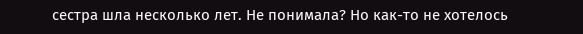сестра шла несколько лет. Не понимала? Но как-то не хотелось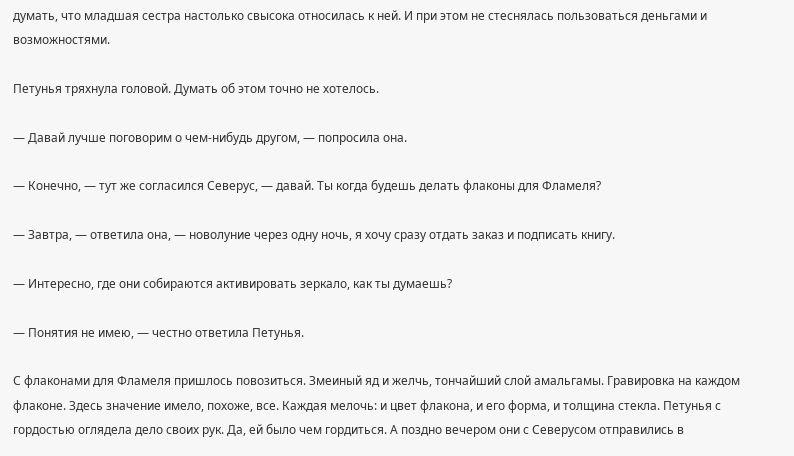думать, что младшая сестра настолько свысока относилась к ней. И при этом не стеснялась пользоваться деньгами и возможностями.

Петунья тряхнула головой. Думать об этом точно не хотелось.

— Давай лучше поговорим о чем-нибудь другом, — попросила она.

— Конечно, — тут же согласился Северус, — давай. Ты когда будешь делать флаконы для Фламеля?

— Завтра, — ответила она, — новолуние через одну ночь, я хочу сразу отдать заказ и подписать книгу.

— Интересно, где они собираются активировать зеркало, как ты думаешь?

— Понятия не имею, — честно ответила Петунья.

С флаконами для Фламеля пришлось повозиться. Змеиный яд и желчь, тончайший слой амальгамы. Гравировка на каждом флаконе. Здесь значение имело, похоже, все. Каждая мелочь: и цвет флакона, и его форма, и толщина стекла. Петунья с гордостью оглядела дело своих рук. Да, ей было чем гордиться. А поздно вечером они с Северусом отправились в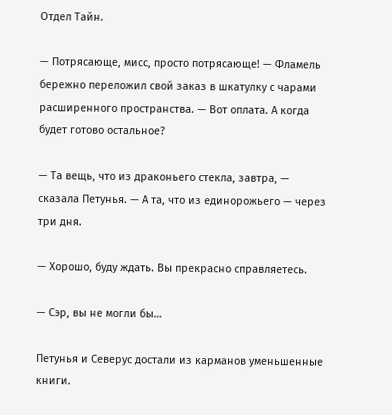Отдел Тайн.

— Потрясающе, мисс, просто потрясающе! — Фламель бережно переложил свой заказ в шкатулку с чарами расширенного пространства. — Вот оплата. А когда будет готово остальное?

— Та вещь, что из драконьего стекла, завтра, — сказала Петунья. — А та, что из единорожьего — через три дня.

— Хорошо, буду ждать. Вы прекрасно справляетесь.

— Сэр, вы не могли бы…

Петунья и Северус достали из карманов уменьшенные книги.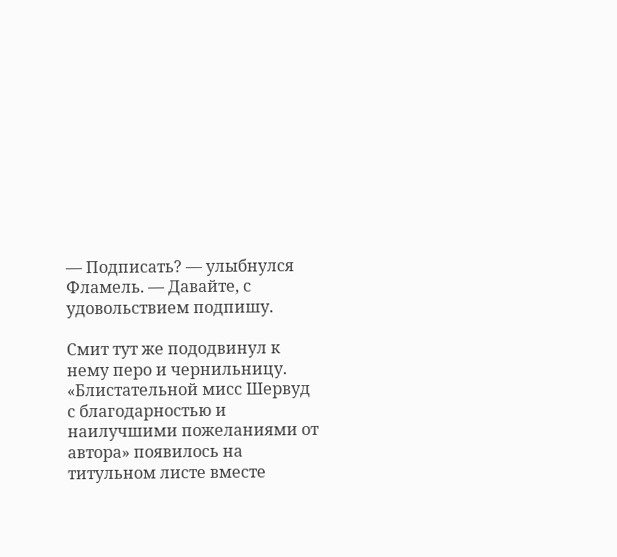— Подписать? — улыбнулся Фламель. — Давайте, с удовольствием подпишу.

Смит тут же пододвинул к нему перо и чернильницу. «Блистательной мисс Шервуд с благодарностью и наилучшими пожеланиями от автора» появилось на титульном листе вместе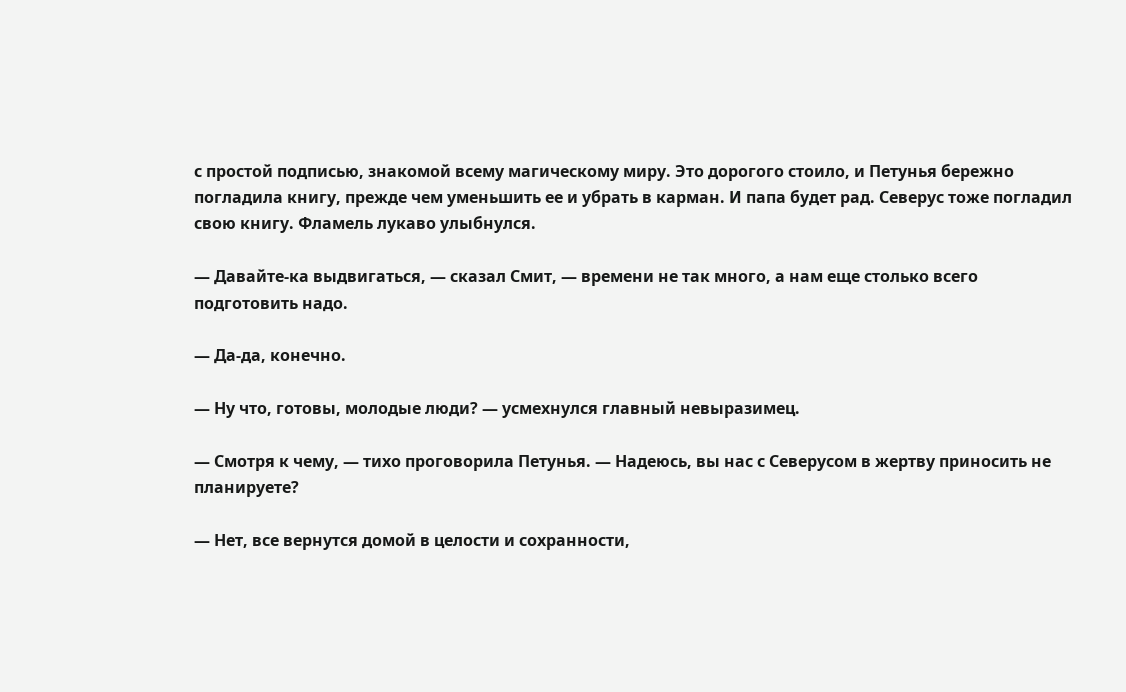с простой подписью, знакомой всему магическому миру. Это дорогого стоило, и Петунья бережно погладила книгу, прежде чем уменьшить ее и убрать в карман. И папа будет рад. Северус тоже погладил свою книгу. Фламель лукаво улыбнулся.

— Давайте-ка выдвигаться, — сказал Смит, — времени не так много, а нам еще столько всего подготовить надо.

— Да-да, конечно.

— Ну что, готовы, молодые люди? — усмехнулся главный невыразимец.

— Смотря к чему, — тихо проговорила Петунья. — Надеюсь, вы нас с Северусом в жертву приносить не планируете?

— Нет, все вернутся домой в целости и сохранности,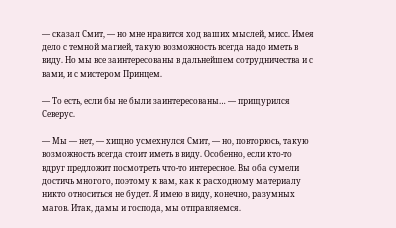— сказал Смит, — но мне нравится ход ваших мыслей, мисс. Имея дело с темной магией, такую возможность всегда надо иметь в виду. Но мы все заинтересованы в дальнейшем сотрудничества и с вами, и с мистером Принцем.

— То есть, если бы не были заинтересованы… — прищурился Северус.

— Мы — нет, — хищно усмехнулся Смит, — но, повторюсь, такую возможность всегда стоит иметь в виду. Особенно, если кто-то вдруг предложит посмотреть что-то интересное. Вы оба сумели достичь многого, поэтому к вам, как к расходному материалу никто относиться не будет. Я имею в виду, конечно, разумных магов. Итак, дамы и господа, мы отправляемся.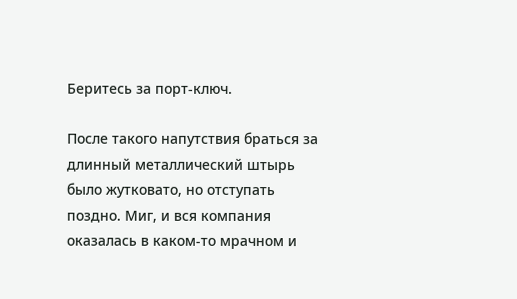Беритесь за порт-ключ.

После такого напутствия браться за длинный металлический штырь было жутковато, но отступать поздно. Миг, и вся компания оказалась в каком-то мрачном и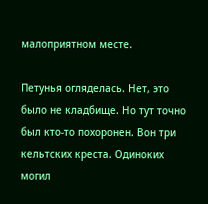малоприятном месте.

Петунья огляделась. Нет, это было не кладбище. Но тут точно был кто-то похоронен. Вон три кельтских креста. Одиноких могил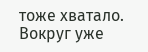тоже хватало. Вокруг уже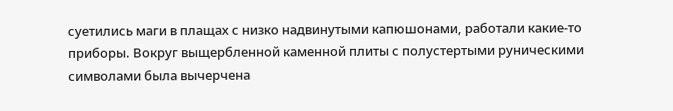суетились маги в плащах с низко надвинутыми капюшонами, работали какие-то приборы. Вокруг выщербленной каменной плиты с полустертыми руническими символами была вычерчена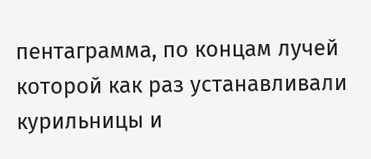пентаграмма, по концам лучей которой как раз устанавливали курильницы и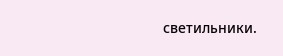светильники.